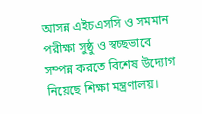আসন্ন এইচএসসি ও সমমান পরীক্ষা সুষ্ঠু ও স্বচ্ছভাবে সম্পন্ন করতে বিশেষ উদ্যোগ নিয়েছে শিক্ষা মন্ত্রণালয়।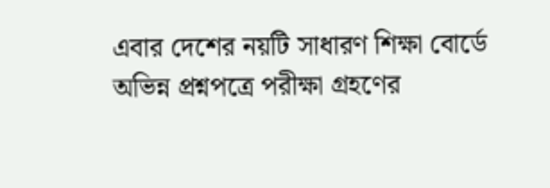এবার দেশের নয়টি সাধারণ শিক্ষা বোর্ডে অভিন্ন প্রশ্নপত্রে পরীক্ষা গ্রহণের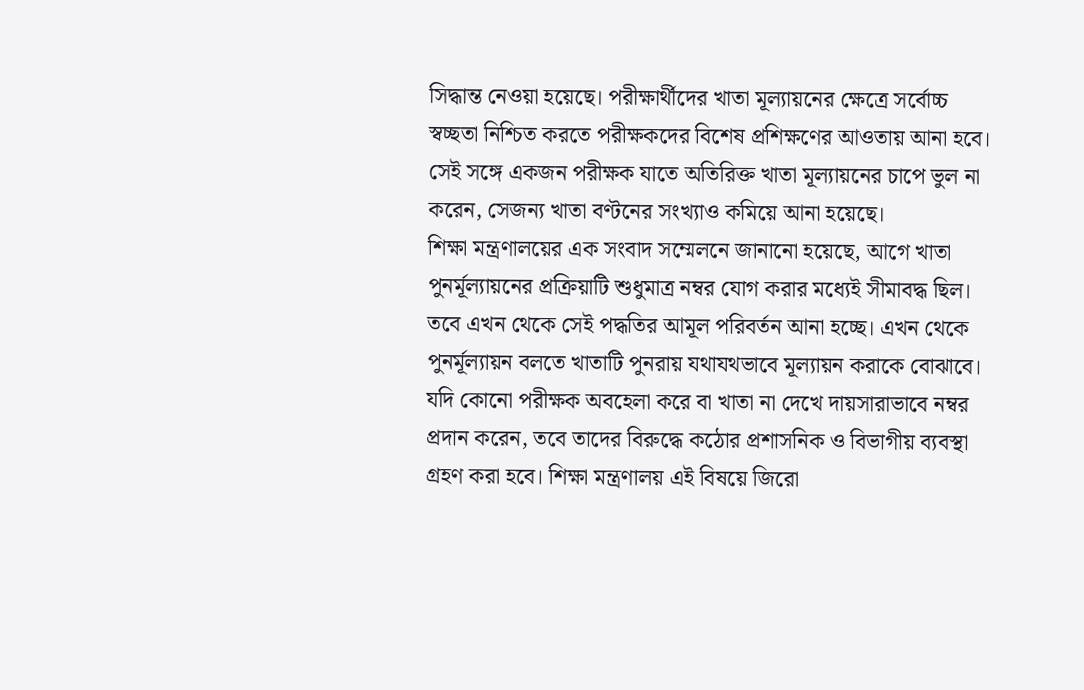সিদ্ধান্ত নেওয়া হয়েছে। পরীক্ষার্থীদের খাতা মূল্যায়নের ক্ষেত্রে সর্বোচ্চ স্বচ্ছতা নিশ্চিত করতে পরীক্ষকদের বিশেষ প্রশিক্ষণের আওতায় আনা হবে। সেই সঙ্গে একজন পরীক্ষক যাতে অতিরিক্ত খাতা মূল্যায়নের চাপে ভুল না করেন, সেজন্য খাতা বণ্টনের সংখ্যাও কমিয়ে আনা হয়েছে।
শিক্ষা মন্ত্রণালয়ের এক সংবাদ সম্মেলনে জানানো হয়েছে, আগে খাতা পুনর্মূল্যায়নের প্রক্রিয়াটি শুধুমাত্র নম্বর যোগ করার মধ্যেই সীমাবদ্ধ ছিল। তবে এখন থেকে সেই পদ্ধতির আমূল পরিবর্তন আনা হচ্ছে। এখন থেকে পুনর্মূল্যায়ন বলতে খাতাটি পুনরায় যথাযথভাবে মূল্যায়ন করাকে বোঝাবে। যদি কোনো পরীক্ষক অবহেলা করে বা খাতা না দেখে দায়সারাভাবে নম্বর প্রদান করেন, তবে তাদের বিরুদ্ধে কঠোর প্রশাসনিক ও বিভাগীয় ব্যবস্থা গ্রহণ করা হবে। শিক্ষা মন্ত্রণালয় এই বিষয়ে জিরো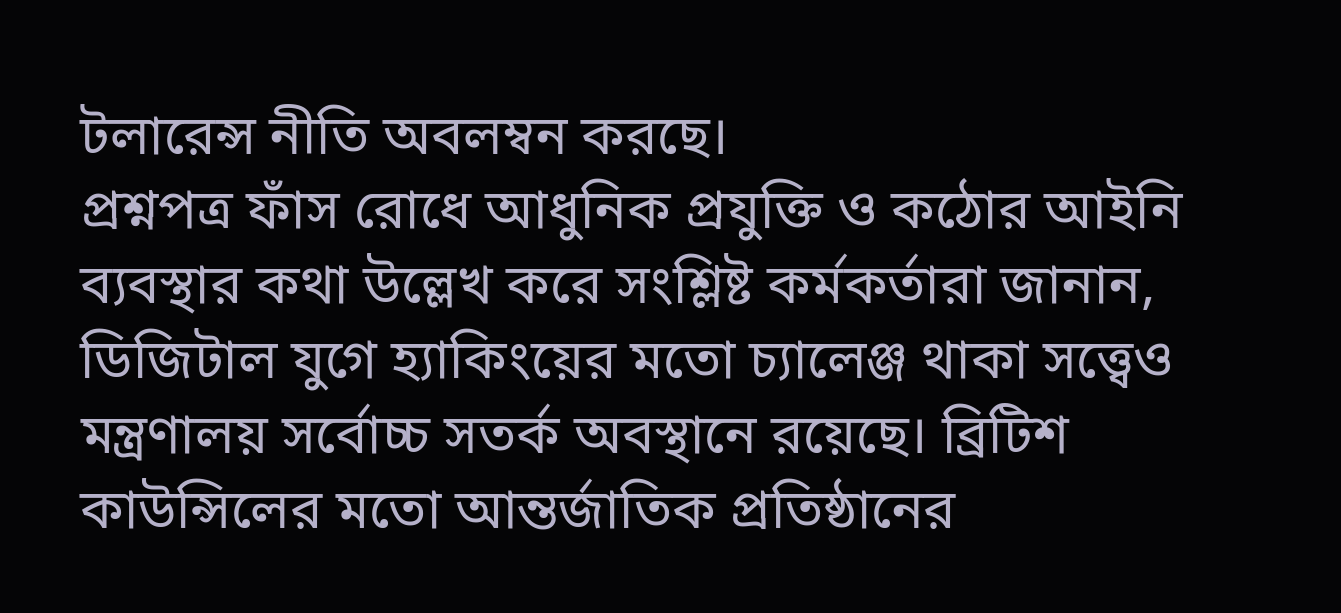টলারেন্স নীতি অবলম্বন করছে।
প্রশ্নপত্র ফাঁস রোধে আধুনিক প্রযুক্তি ও কঠোর আইনি ব্যবস্থার কথা উল্লেখ করে সংশ্লিষ্ট কর্মকর্তারা জানান, ডিজিটাল যুগে হ্যাকিংয়ের মতো চ্যালেঞ্জ থাকা সত্ত্বেও মন্ত্রণালয় সর্বোচ্চ সতর্ক অবস্থানে রয়েছে। ব্রিটিশ কাউন্সিলের মতো আন্তর্জাতিক প্রতিষ্ঠানের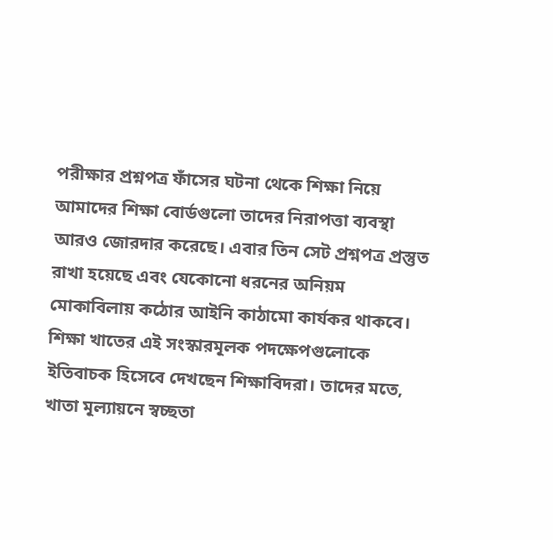পরীক্ষার প্রশ্নপত্র ফাঁসের ঘটনা থেকে শিক্ষা নিয়ে আমাদের শিক্ষা বোর্ডগুলো তাদের নিরাপত্তা ব্যবস্থা আরও জোরদার করেছে। এবার তিন সেট প্রশ্নপত্র প্রস্তুত রাখা হয়েছে এবং যেকোনো ধরনের অনিয়ম মোকাবিলায় কঠোর আইনি কাঠামো কার্যকর থাকবে।
শিক্ষা খাতের এই সংস্কারমূলক পদক্ষেপগুলোকে ইতিবাচক হিসেবে দেখছেন শিক্ষাবিদরা। তাদের মতে, খাতা মূল্যায়নে স্বচ্ছতা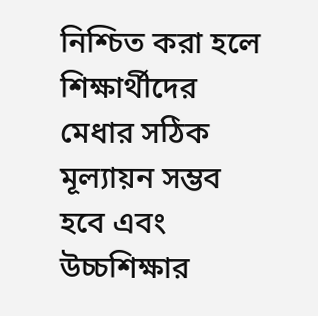নিশ্চিত করা হলে শিক্ষার্থীদের মেধার সঠিক মূল্যায়ন সম্ভব হবে এবং উচ্চশিক্ষার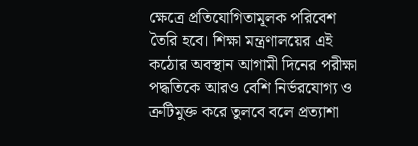ক্ষেত্রে প্রতিযোগিতামূলক পরিবেশ তৈরি হবে। শিক্ষা মন্ত্রণালয়ের এই কঠোর অবস্থান আগামী দিনের পরীক্ষা পদ্ধতিকে আরও বেশি নির্ভরযোগ্য ও ত্রুটিমুক্ত করে তুলবে বলে প্রত্যাশা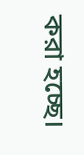করা হচ্ছে।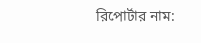রিপোর্টার নাম: